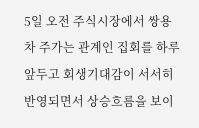5일 오전 주식시장에서 쌍용차 주가는 관계인 집회를 하루 앞두고 회생기대감이 서서히 반영되면서 상승흐름을 보이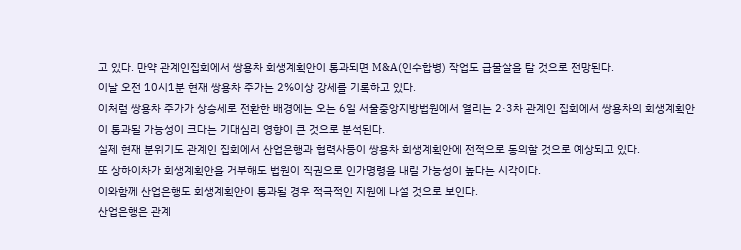고 있다. 만약 관계인집회에서 쌍용차 회생계획안이 통과되면 M&A(인수합병) 작업도 급물살을 탈 것으로 전망된다.
이날 오전 10시1분 현재 쌍용차 주가는 2%이상 강세를 기록하고 있다.
이처럼 쌍용차 주가가 상승세로 전환한 배경에는 오는 6일 서울중앙지방법원에서 열리는 2·3차 관계인 집회에서 쌍용차의 회생계획안이 통과될 가능성이 크다는 기대심리 영향이 큰 것으로 분석된다.
실제 현재 분위기도 관계인 집회에서 산업은행과 협력사등이 쌍용차 회생계획안에 전적으로 동의할 것으로 예상되고 있다.
또 상하이차가 회생계획안을 거부해도 법원이 직권으로 인가명령을 내릴 가능성이 높다는 시각이다.
이와함께 산업은행도 회생계획안이 통과될 경우 적극적인 지원에 나설 것으로 보인다.
산업은행은 관계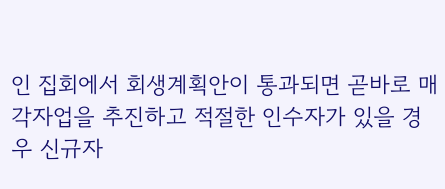인 집회에서 회생계획안이 통과되면 곧바로 매각자업을 추진하고 적절한 인수자가 있을 경우 신규자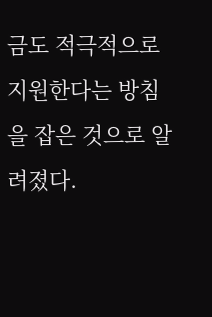금도 적극적으로 지원한다는 방침을 잡은 것으로 알려졌다.